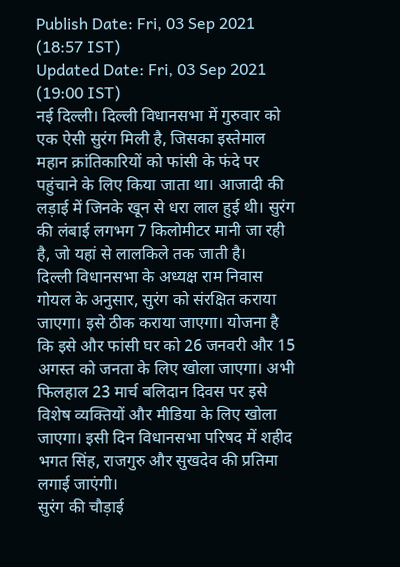Publish Date: Fri, 03 Sep 2021 (18:57 IST)
Updated Date: Fri, 03 Sep 2021 (19:00 IST)
नई दिल्ली। दिल्ली विधानसभा में गुरुवार को एक ऐसी सुरंग मिली है, जिसका इस्तेमाल महान क्रांतिकारियों को फांसी के फंदे पर पहुंचाने के लिए किया जाता था। आजादी की लड़ाई में जिनके खून से धरा लाल हुई थी। सुरंग की लंबाई लगभग 7 किलोमीटर मानी जा रही है, जो यहां से लालकिले तक जाती है।
दिल्ली विधानसभा के अध्यक्ष राम निवास गोयल के अनुसार, सुरंग को संरक्षित कराया जाएगा। इसे ठीक कराया जाएगा। योजना है कि इसे और फांसी घर को 26 जनवरी और 15 अगस्त को जनता के लिए खोला जाएगा। अभी फिलहाल 23 मार्च बलिदान दिवस पर इसे विशेष व्यक्तियों और मीडिया के लिए खोला जाएगा। इसी दिन विधानसभा परिषद में शहीद भगत सिंह, राजगुरु और सुखदेव की प्रतिमा लगाई जाएंगी।
सुरंग की चौड़ाई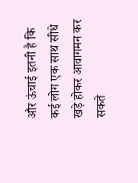और ऊंचाई इतनी है कि कई लोग एक साथ सीधे खड़े होकर आवागमन कर सकते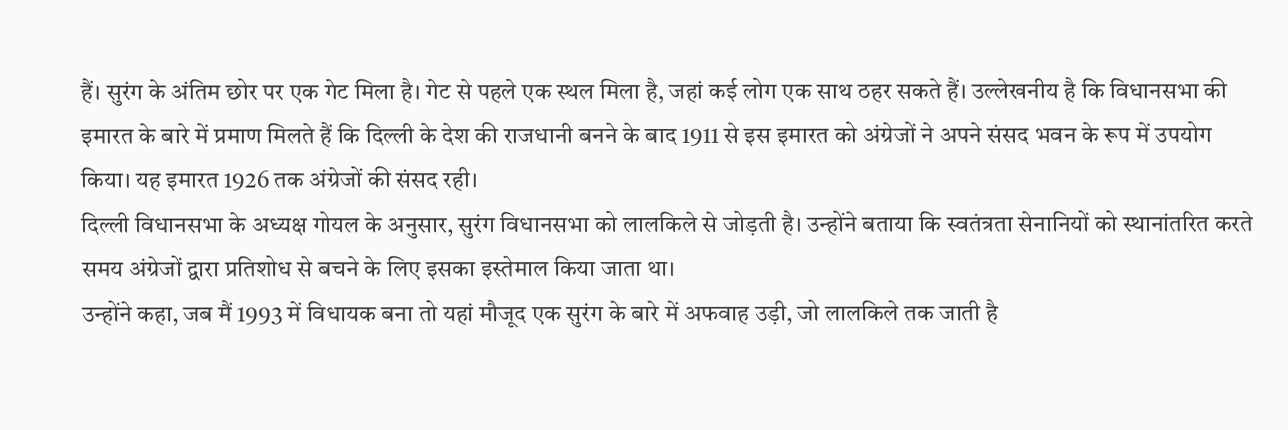हैं। सुरंग के अंतिम छोर पर एक गेट मिला है। गेट से पहले एक स्थल मिला है, जहां कई लोग एक साथ ठहर सकते हैं। उल्लेखनीय है कि विधानसभा की इमारत के बारे में प्रमाण मिलते हैं कि दिल्ली के देश की राजधानी बनने के बाद 1911 से इस इमारत को अंग्रेजों ने अपने संसद भवन के रूप में उपयोग किया। यह इमारत 1926 तक अंग्रेजों की संसद रही।
दिल्ली विधानसभा के अध्यक्ष गोयल के अनुसार, सुरंग विधानसभा को लालकिले से जोड़ती है। उन्होंने बताया कि स्वतंत्रता सेनानियों को स्थानांतरित करते समय अंग्रेजों द्वारा प्रतिशोध से बचने के लिए इसका इस्तेमाल किया जाता था।
उन्होंने कहा, जब मैं 1993 में विधायक बना तो यहां मौजूद एक सुरंग के बारे में अफवाह उड़ी, जो लालकिले तक जाती है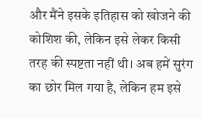और मैंने इसके इतिहास को खोजने की कोशिश की, लेकिन इसे लेकर किसी तरह की स्पष्टता नहीं थी। अब हमें सुरंग का छोर मिल गया है, लेकिन हम इसे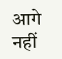आगे नहीं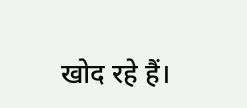खोद रहे हैं।